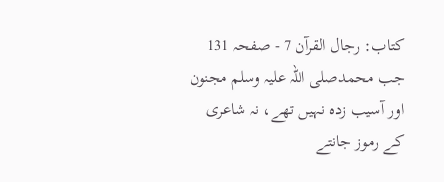کتاب: رجال القرآن 7 - صفحہ 131
جب محمدصلی اللہ علیہ وسلم مجنون اور آسیب زدہ نہیں تھے، نہ شاعری کے رموز جانتے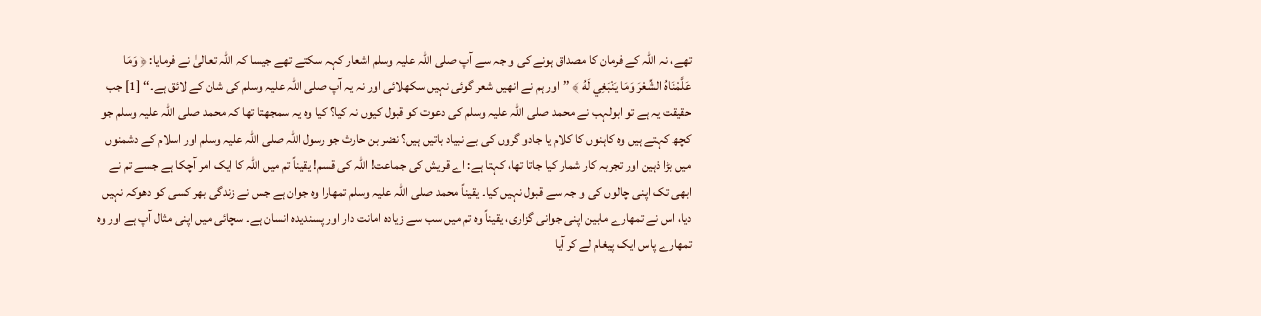تھے، نہ اللہ کے فرمان کا مصداق ہونے کی و جہ سے آپ صلی اللہ علیہ وسلم اشعار کہہ سکتے تھے جیسا کہ اللہ تعالیٰ نے فرمایا: ﴿ وَمَا عَلَّمْنَاهُ الشِّعْرَ وَمَا يَنْبَغِي لَهُ ﴾ ’’اور ہم نے انھیں شعر گوئی نہیں سکھلائی اور نہ یہ آپ صلی اللہ علیہ وسلم کی شان کے لائق ہے۔‘‘ [1] جب حقیقت یہ ہے تو ابولہب نے محمد صلی اللہ علیہ وسلم کی دعوت کو قبول کیوں نہ کیا؟ کیا وہ یہ سمجھتا تھا کہ محمد صلی اللہ علیہ وسلم جو کچھ کہتے ہیں وہ کاہنوں کا کلام یا جادو گروں کی بے نبیاد باتیں ہیں؟ نضر بن حارث جو رسول اللہ صلی اللہ علیہ وسلم اور اسلام کے دشمنوں میں بڑا ذہین اور تجربہ کار شمار کیا جاتا تھا، کہتا ہے: اے قریش کی جماعت! اللہ کی قسم! یقیناً تم میں اللہ کا ایک امر آچکا ہے جسے تم نے ابھی تک اپنی چالوں کی و جہ سے قبول نہیں کیا۔ یقیناً محمد صلی اللہ علیہ وسلم تمھارا وہ جوان ہے جس نے زندگی بھر کسی کو دھوکہ نہیں دیا، اس نے تمھارے مابین اپنی جوانی گزاری، یقیناً وہ تم میں سب سے زیادہ امانت دار اور پسندیدہ انسان ہے۔ سچائی میں اپنی مثال آپ ہے اور وہ تمھارے پاس ایک پیغام لے کر آیا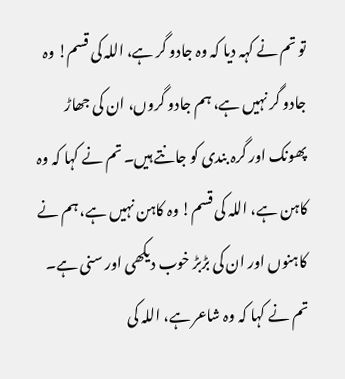تو تم نے کہہ دیا کہ وہ جادو گر ہے، اللہ کی قسم! وہ جادو گر نہیں ہے، ہم جادو گروں، ان کی جھاڑ پھونک اور گرہ بندی کو جانتے ہیں۔ تم نے کہا کہ وہ کاہن ہے، اللہ کی قسم! وہ کاہن نہیں ہے، ہم نے کاہنوں اور ان کی بڑبڑ خوب دیکھی اور سنی ہے۔ تم نے کہا کہ وہ شاعر ہے، اللہ کی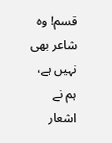قسم! وہ شاعر بھی نہیں ہے، ہم نے اشعار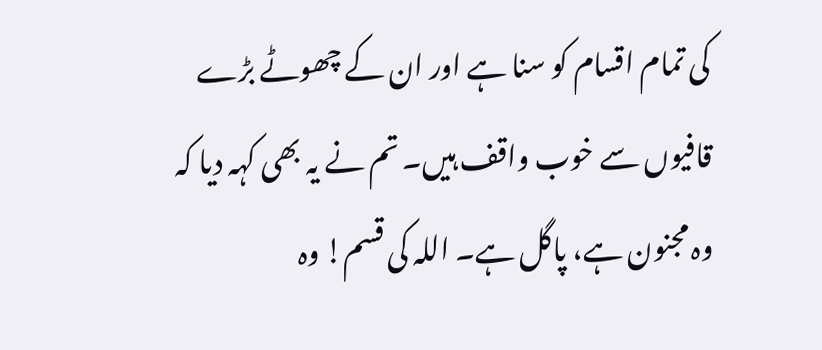کی تمام اقسام کو سنا ہے اور ان کے چھوٹے بڑے قافیوں سے خوب واقف ہیں۔ تم نے یہ بھی کہہ دیا کہ وہ مجنون ہے، پاگل ہے۔ اللہ کی قسم! وہ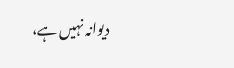دیوانہ نہیں ہے،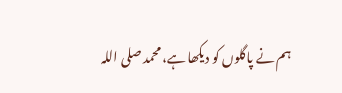ہم نے پاگلوں کو دیکھا ہے، محمد صلی اللہ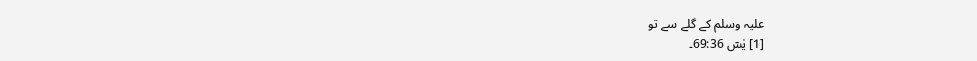علیہ وسلم کے گلے سے تو
[1] یٰسٓ 69:36۔